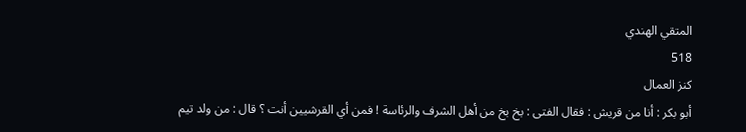المتقي الهندي
518
كنز العمال
أبو بكر : أنا من قريش : فقال الفتى : بخ بخ من أهل الشرف والرئاسة ! فمن أي القرشيين أنت ؟ قال : من ولد تيم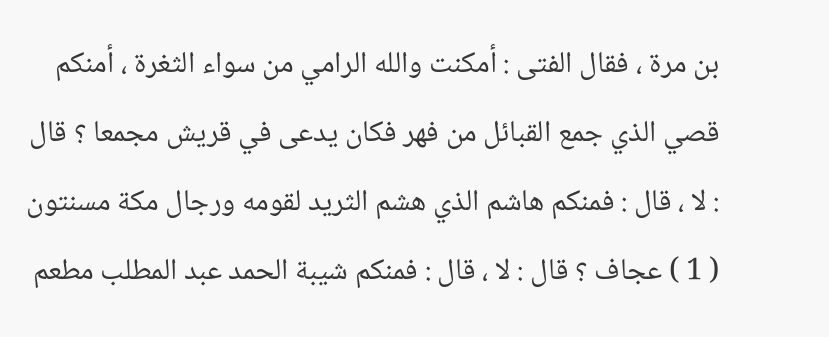بن مرة ، فقال الفتى : أمكنت والله الرامي من سواء الثغرة ، أمنكم قصي الذي جمع القبائل من فهر فكان يدعى في قريش مجمعا ؟ قال : لا ، قال : فمنكم هاشم الذي هشم الثريد لقومه ورجال مكة مسنتون ( 1 ) عجاف ؟ قال : لا ، قال : فمنكم شيبة الحمد عبد المطلب مطعم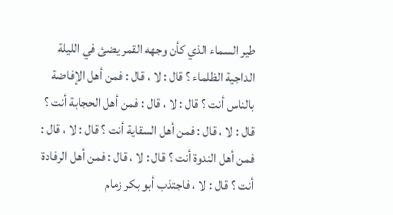طير السماء الذي كأن وجهه القمر يضئ في الليلة الداجية الظلماء ؟ قال : لا ، قال : فمن أهل الإفاضة بالناس أنت ؟ قال : لا ، قال : فمن أهل الحجابة أنت ؟ قال : لا ، قال : فمن أهل السقاية أنت ؟ قال : لا ، قال : فمن أهل الندوة أنت ؟ قال : لا ، قال : فمن أهل الرفادة أنت ؟ قال : لا ، فاجتذب أبو بكر زمام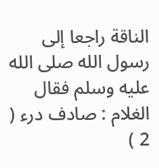الناقة راجعا إلى رسول الله صلى الله عليه وسلم فقال الغلام : صادف درء ( 2 )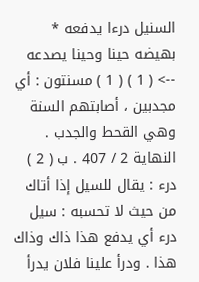السنيل درءا يدفعه * بهيضه حينا وحينا يصدعه
--> ( 1 ) ( 1 ) مسنتون : أي مجدبين ، أصابتهم السنة وهي القحط والجدب . النهاية 2 / 407 . ب ( 2 ) درء : يقال للسيل إذا أتاك من حيث لا تحسبه : سيل درء أي يدفع هذا ذاك وذاك هذا . ودرأ علينا فلان يدرأ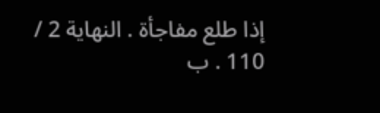إذا طلع مفاجأة . النهاية 2 / 110 . ب